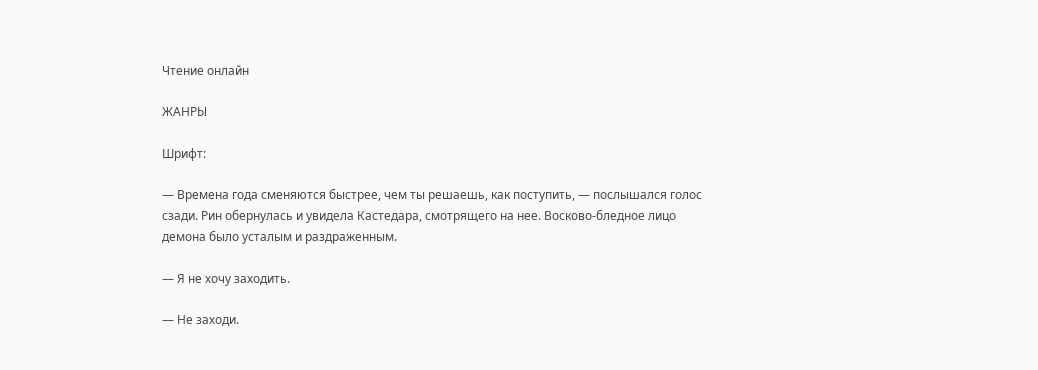Чтение онлайн

ЖАНРЫ

Шрифт:

— Времена года сменяются быстрее, чем ты решаешь, как поступить, — послышался голос сзади. Рин обернулась и увидела Кастедара, смотрящего на нее. Восково-бледное лицо демона было усталым и раздраженным.

— Я не хочу заходить.

— Не заходи.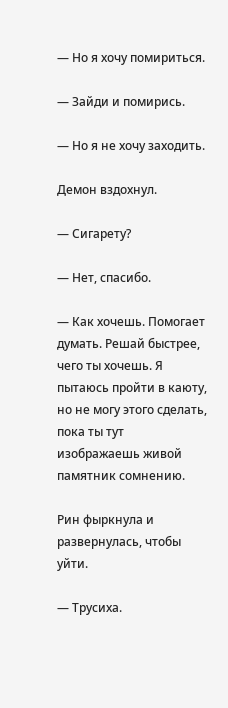— Но я хочу помириться.

— Зайди и помирись.

— Но я не хочу заходить.

Демон вздохнул.

— Сигарету?

— Нет, спасибо.

— Как хочешь. Помогает думать. Решай быстрее, чего ты хочешь. Я пытаюсь пройти в каюту, но не могу этого сделать, пока ты тут изображаешь живой памятник сомнению.

Рин фыркнула и развернулась, чтобы уйти.

— Трусиха.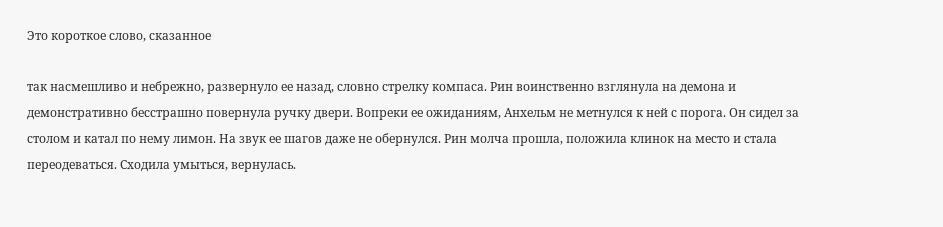Это короткое слово, сказанное

так насмешливо и небрежно, развернуло ее назад, словно стрелку компаса. Рин воинственно взглянула на демона и демонстративно бесстрашно повернула ручку двери. Вопреки ее ожиданиям, Анхельм не метнулся к ней с порога. Он сидел за столом и катал по нему лимон. На звук ее шагов даже не обернулся. Рин молча прошла, положила клинок на место и стала переодеваться. Сходила умыться, вернулась.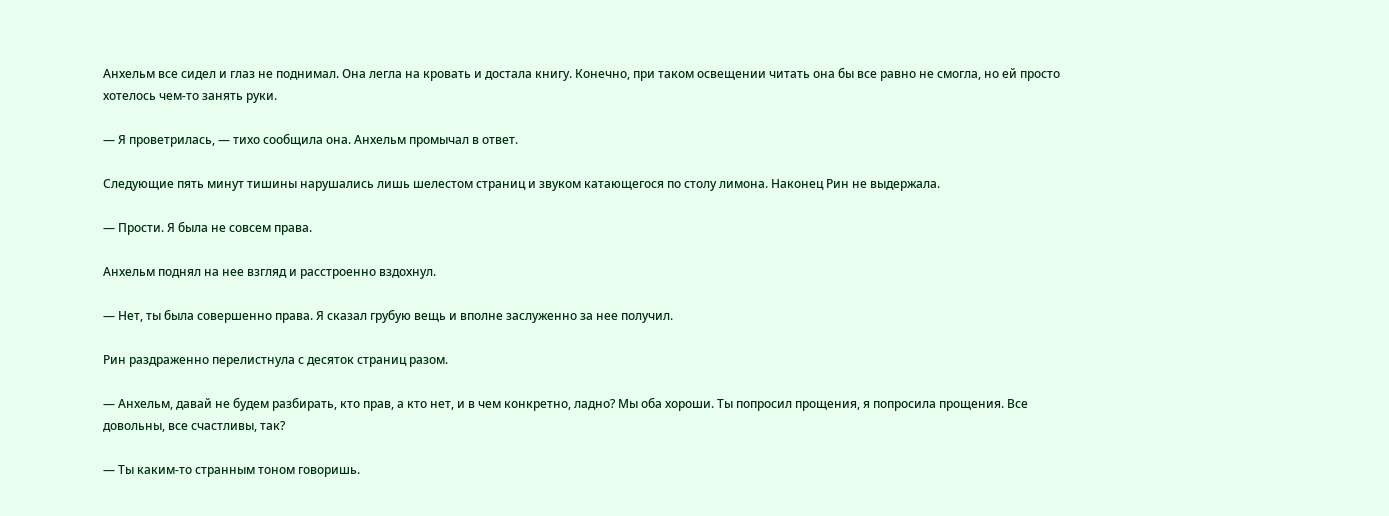Анхельм все сидел и глаз не поднимал. Она легла на кровать и достала книгу. Конечно, при таком освещении читать она бы все равно не смогла, но ей просто хотелось чем-то занять руки.

— Я проветрилась, — тихо сообщила она. Анхельм промычал в ответ.

Следующие пять минут тишины нарушались лишь шелестом страниц и звуком катающегося по столу лимона. Наконец Рин не выдержала.

— Прости. Я была не совсем права.

Анхельм поднял на нее взгляд и расстроенно вздохнул.

— Нет, ты была совершенно права. Я сказал грубую вещь и вполне заслуженно за нее получил.

Рин раздраженно перелистнула с десяток страниц разом.

— Анхельм, давай не будем разбирать, кто прав, а кто нет, и в чем конкретно, ладно? Мы оба хороши. Ты попросил прощения, я попросила прощения. Все довольны, все счастливы, так?

— Ты каким-то странным тоном говоришь.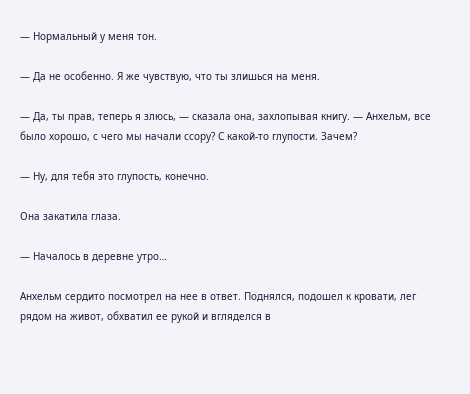— Нормальный у меня тон.

— Да не особенно. Я же чувствую, что ты злишься на меня.

— Да, ты прав, теперь я злюсь, — сказала она, захлопывая книгу. — Анхельм, все было хорошо, с чего мы начали ссору? С какой-то глупости. Зачем?

— Ну, для тебя это глупость, конечно.

Она закатила глаза.

— Началось в деревне утро…

Анхельм сердито посмотрел на нее в ответ. Поднялся, подошел к кровати, лег рядом на живот, обхватил ее рукой и вгляделся в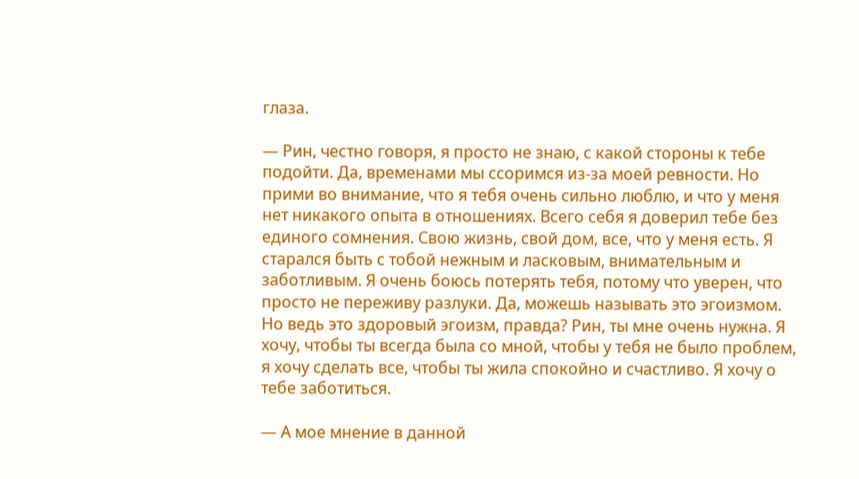глаза.

— Рин, честно говоря, я просто не знаю, с какой стороны к тебе подойти. Да, временами мы ссоримся из-за моей ревности. Но прими во внимание, что я тебя очень сильно люблю, и что у меня нет никакого опыта в отношениях. Всего себя я доверил тебе без единого сомнения. Свою жизнь, свой дом, все, что у меня есть. Я старался быть с тобой нежным и ласковым, внимательным и заботливым. Я очень боюсь потерять тебя, потому что уверен, что просто не переживу разлуки. Да, можешь называть это эгоизмом. Но ведь это здоровый эгоизм, правда? Рин, ты мне очень нужна. Я хочу, чтобы ты всегда была со мной, чтобы у тебя не было проблем, я хочу сделать все, чтобы ты жила спокойно и счастливо. Я хочу о тебе заботиться.

— А мое мнение в данной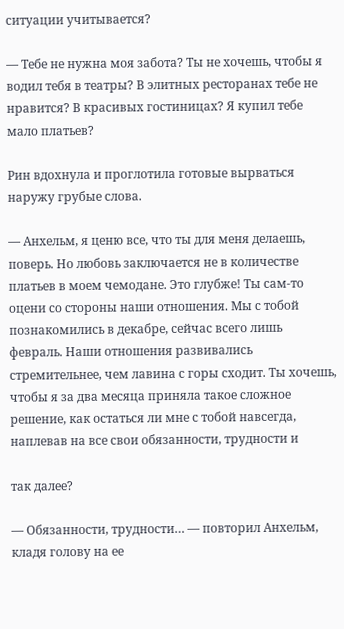ситуации учитывается?

— Тебе не нужна моя забота? Ты не хочешь, чтобы я водил тебя в театры? В элитных ресторанах тебе не нравится? В красивых гостиницах? Я купил тебе мало платьев?

Рин вдохнула и проглотила готовые вырваться наружу грубые слова.

— Анхельм, я ценю все, что ты для меня делаешь, поверь. Но любовь заключается не в количестве платьев в моем чемодане. Это глубже! Ты сам-то оцени со стороны наши отношения. Мы с тобой познакомились в декабре, сейчас всего лишь февраль. Наши отношения развивались стремительнее, чем лавина с горы сходит. Ты хочешь, чтобы я за два месяца приняла такое сложное решение, как остаться ли мне с тобой навсегда, наплевав на все свои обязанности, трудности и

так далее?

— Обязанности, трудности… — повторил Анхельм, кладя голову на ее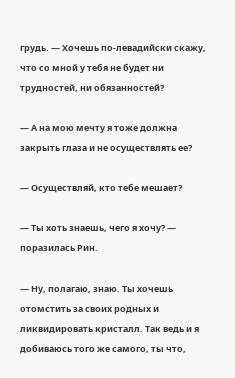грудь. — Хочешь по-левадийски скажу, что со мной у тебя не будет ни трудностей, ни обязанностей?

— А на мою мечту я тоже должна закрыть глаза и не осуществлять ее?

— Осуществляй, кто тебе мешает?

— Ты хоть знаешь, чего я хочу? — поразилась Рин.

— Ну, полагаю, знаю. Ты хочешь отомстить за своих родных и ликвидировать кристалл. Так ведь и я добиваюсь того же самого, ты что,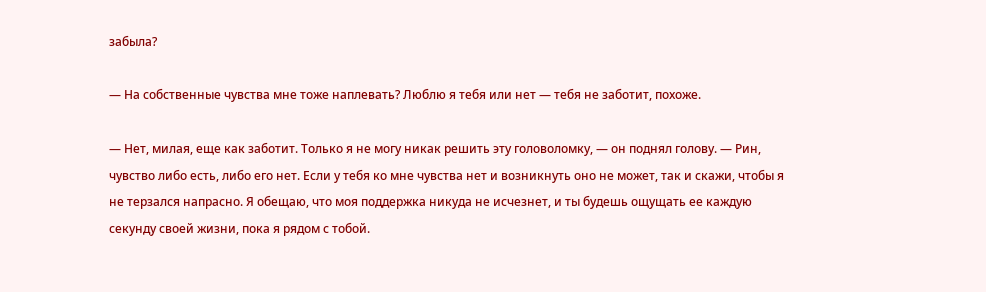забыла?

— На собственные чувства мне тоже наплевать? Люблю я тебя или нет — тебя не заботит, похоже.

— Нет, милая, еще как заботит. Только я не могу никак решить эту головоломку, — он поднял голову. — Рин, чувство либо есть, либо его нет. Если у тебя ко мне чувства нет и возникнуть оно не может, так и скажи, чтобы я не терзался напрасно. Я обещаю, что моя поддержка никуда не исчезнет, и ты будешь ощущать ее каждую секунду своей жизни, пока я рядом с тобой.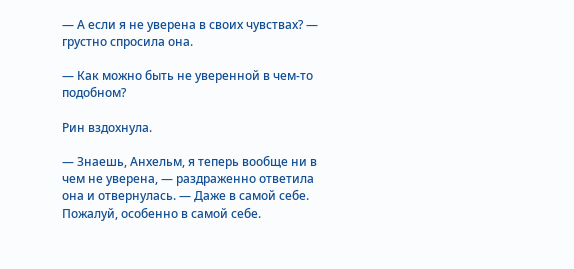— А если я не уверена в своих чувствах? — грустно спросила она.

— Как можно быть не уверенной в чем-то подобном?

Рин вздохнула.

— Знаешь, Анхельм, я теперь вообще ни в чем не уверена, — раздраженно ответила она и отвернулась. — Даже в самой себе. Пожалуй, особенно в самой себе.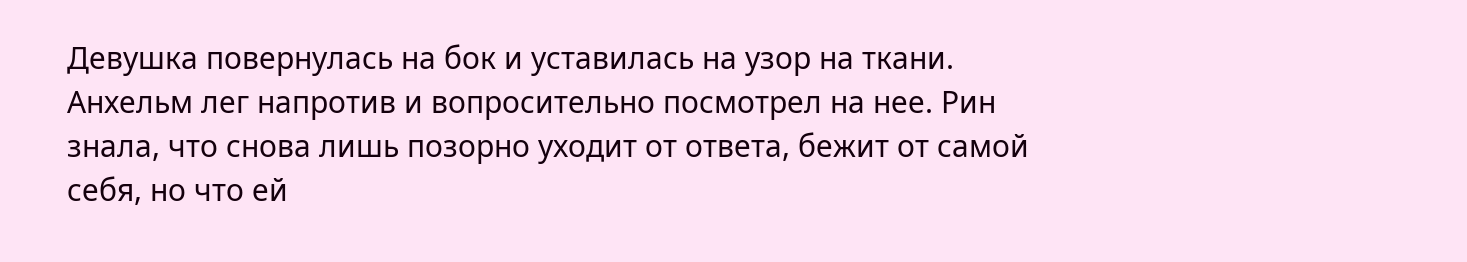Девушка повернулась на бок и уставилась на узор на ткани. Анхельм лег напротив и вопросительно посмотрел на нее. Рин знала, что снова лишь позорно уходит от ответа, бежит от самой себя, но что ей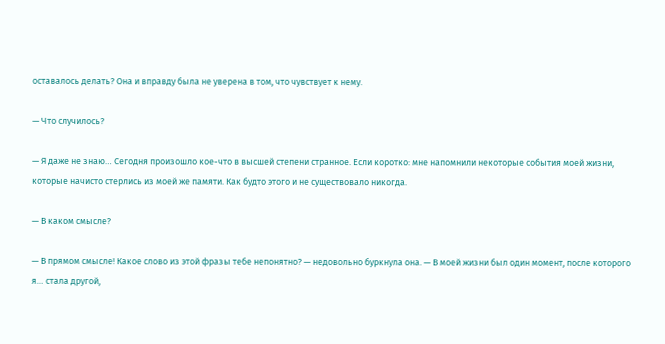оставалось делать? Она и вправду была не уверена в том, что чувствует к нему.

— Что случилось?

— Я даже не знаю… Сегодня произошло кое-что в высшей степени странное. Если коротко: мне напомнили некоторые события моей жизни, которые начисто стерлись из моей же памяти. Как будто этого и не существовало никогда.

— В каком смысле?

— В прямом смысле! Какое слово из этой фразы тебе непонятно? — недовольно буркнула она. — В моей жизни был один момент, после которого я… стала другой,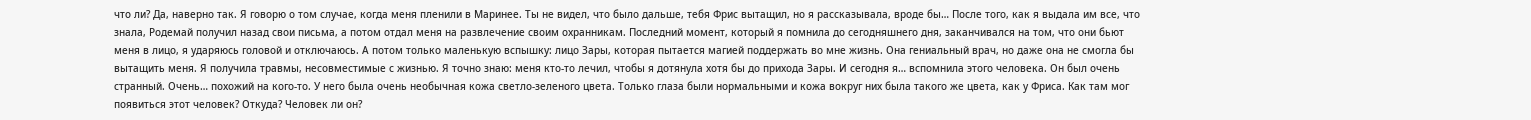что ли? Да, наверно так. Я говорю о том случае, когда меня пленили в Маринее. Ты не видел, что было дальше, тебя Фрис вытащил, но я рассказывала, вроде бы… После того, как я выдала им все, что знала, Родемай получил назад свои письма, а потом отдал меня на развлечение своим охранникам. Последний момент, который я помнила до сегодняшнего дня, заканчивался на том, что они бьют меня в лицо, я ударяюсь головой и отключаюсь. А потом только маленькую вспышку: лицо Зары, которая пытается магией поддержать во мне жизнь. Она гениальный врач, но даже она не смогла бы вытащить меня. Я получила травмы, несовместимые с жизнью. Я точно знаю: меня кто-то лечил, чтобы я дотянула хотя бы до прихода Зары. И сегодня я… вспомнила этого человека. Он был очень странный. Очень… похожий на кого-то. У него была очень необычная кожа светло-зеленого цвета. Только глаза были нормальными и кожа вокруг них была такого же цвета, как у Фриса. Как там мог появиться этот человек? Откуда? Человек ли он?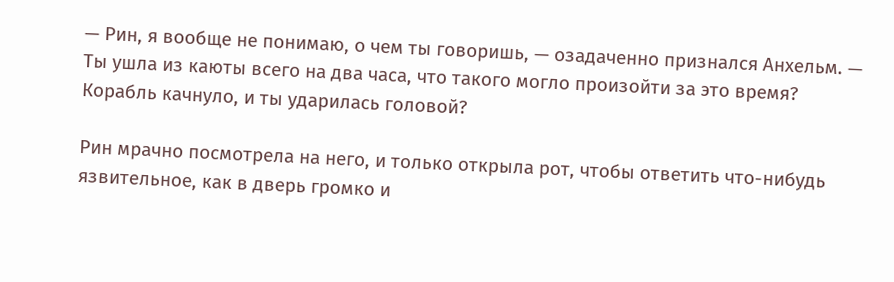— Рин, я вообще не понимаю, о чем ты говоришь, — озадаченно признался Анхельм. — Ты ушла из каюты всего на два часа, что такого могло произойти за это время? Корабль качнуло, и ты ударилась головой?

Рин мрачно посмотрела на него, и только открыла рот, чтобы ответить что-нибудь язвительное, как в дверь громко и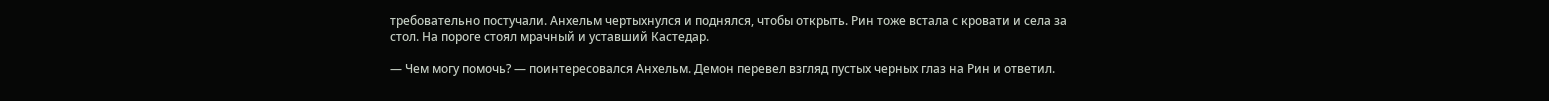требовательно постучали. Анхельм чертыхнулся и поднялся, чтобы открыть. Рин тоже встала с кровати и села за стол. На пороге стоял мрачный и уставший Кастедар.

— Чем могу помочь? — поинтересовался Анхельм. Демон перевел взгляд пустых черных глаз на Рин и ответил.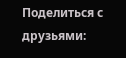Поделиться с друзьями: